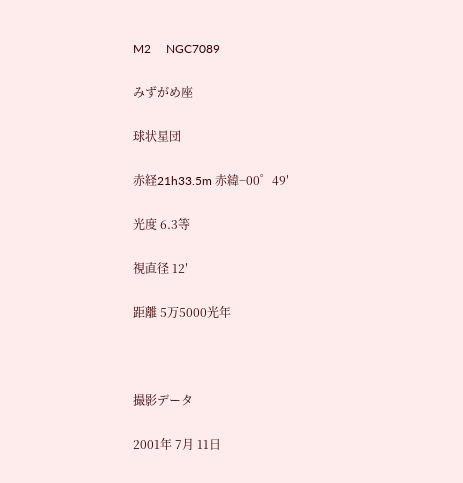M2     NGC7089

みずがめ座

球状星団

赤経21h33.5m 赤緯−00゜49′

光度 6.3等

視直径 12′

距離 5万5000光年



撮影データ

2001年 7月 11日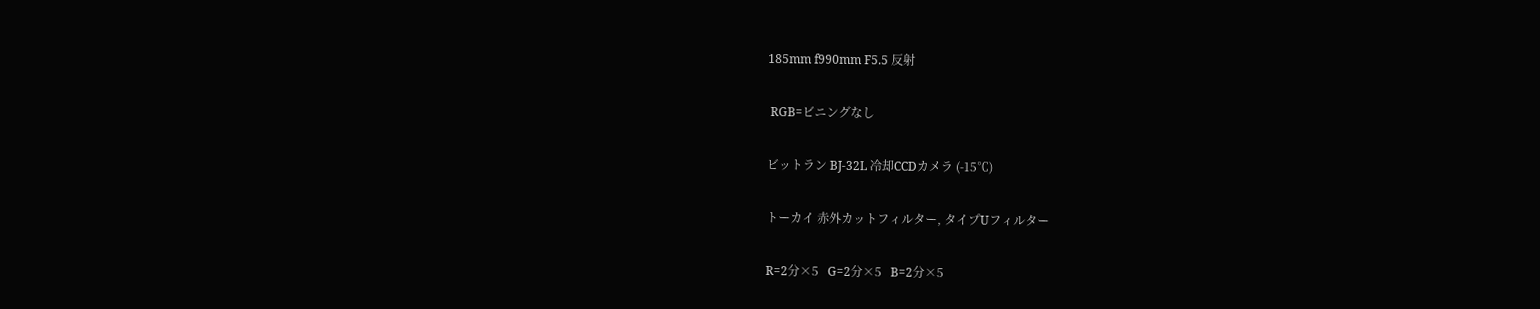185mm f990mm F5.5 反射

 RGB=ビニングなし

ビットラン BJ-32L 冷却CCDカメラ (-15℃)

トーカイ 赤外カットフィルター, タイプUフィルター

R=2分×5   G=2分×5   B=2分×5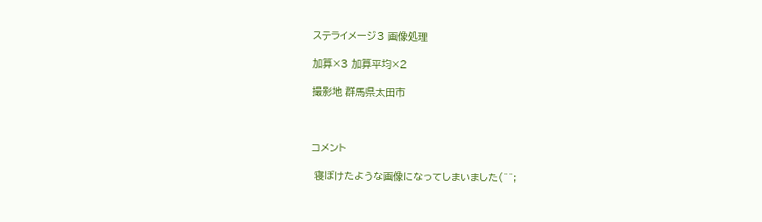ステライメージ3 画像処理

加算×3 加算平均×2

撮影地 群馬県太田市



コメント

 寝ぼけたような画像になってしまいました(^^;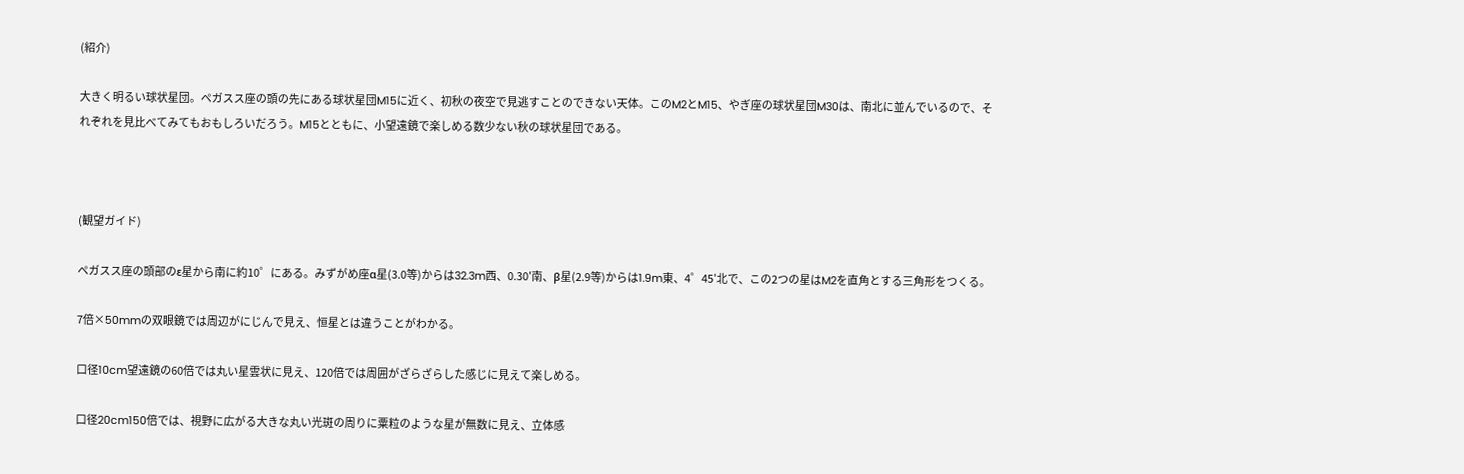(紹介)

大きく明るい球状星団。ペガスス座の頭の先にある球状星団M15に近く、初秋の夜空で見逃すことのできない天体。このM2とM15、やぎ座の球状星団M30は、南北に並んでいるので、それぞれを見比べてみてもおもしろいだろう。M15とともに、小望遠鏡で楽しめる数少ない秋の球状星団である。



(観望ガイド)

ペガスス座の頭部のε星から南に約10゜にある。みずがめ座α星(3.0等)からは32.3m西、0.30′南、β星(2.9等)からは1.9m東、4゜45′北で、この2つの星はM2を直角とする三角形をつくる。

7倍×50mmの双眼鏡では周辺がにじんで見え、恒星とは違うことがわかる。

口径10cm望遠鏡の60倍では丸い星雲状に見え、120倍では周囲がざらざらした感じに見えて楽しめる。

口径20cm150倍では、視野に広がる大きな丸い光斑の周りに粟粒のような星が無数に見え、立体感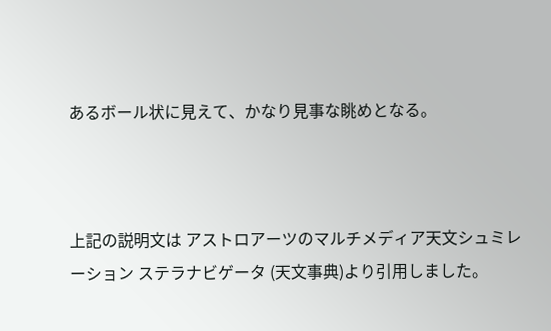あるボール状に見えて、かなり見事な眺めとなる。



上記の説明文は アストロアーツのマルチメディア天文シュミレーション ステラナビゲータ (天文事典)より引用しました。